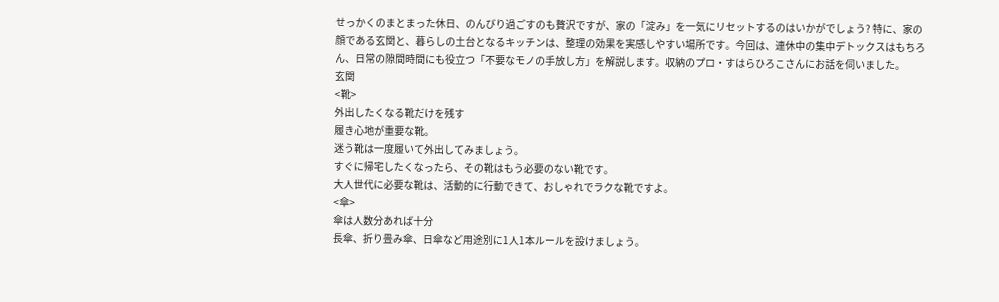せっかくのまとまった休日、のんびり過ごすのも贅沢ですが、家の「淀み」を一気にリセットするのはいかがでしょう? 特に、家の顔である玄関と、暮らしの土台となるキッチンは、整理の効果を実感しやすい場所です。今回は、連休中の集中デトックスはもちろん、日常の隙間時間にも役立つ「不要なモノの手放し方」を解説します。収納のプロ・すはらひろこさんにお話を伺いました。
玄関
<靴>
外出したくなる靴だけを残す
履き心地が重要な靴。
迷う靴は一度履いて外出してみましょう。
すぐに帰宅したくなったら、その靴はもう必要のない靴です。
大人世代に必要な靴は、活動的に行動できて、おしゃれでラクな靴ですよ。
<傘>
傘は人数分あれば十分
長傘、折り畳み傘、日傘など用途別に1人1本ルールを設けましょう。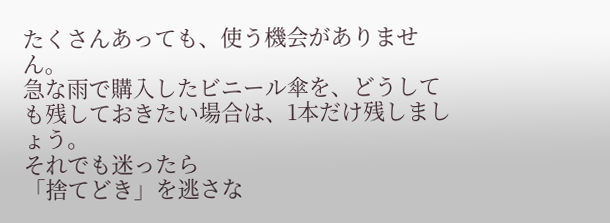たくさんあっても、使う機会がありません。
急な雨で購入したビニール傘を、どうしても残しておきたい場合は、1本だけ残しましょう。
それでも迷ったら
「捨てどき」を逃さな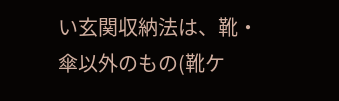い玄関収納法は、靴・傘以外のもの(靴ケ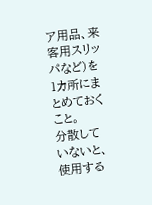ア用品、来客用スリッパなど)を1カ所にまとめておくこと。
分散していないと、使用する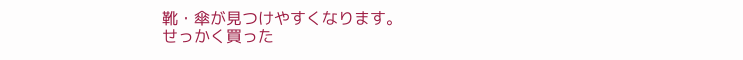靴・傘が見つけやすくなります。
せっかく買った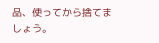品、使ってから捨てましょう。